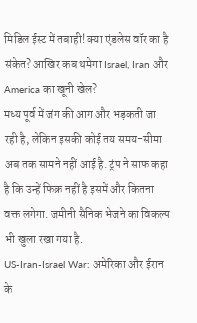मिडिल ईस्ट में तबाही! क्या एंडलेस वॉर का है संकेत? आखिर कब थमेगा Israel, Iran और America का खूनी खेल?
मध्य पूर्व में जंग की आग और भड़कती जा रही है, लेकिन इसकी कोई तय समय-सीमा अब तक सामने नहीं आई है. ट्रंप ने साफ कहा है कि उन्हें फिक्र नहीं है इसमें और कितना वक्त लगेगा. जमीनी सैनिक भेजने का विकल्प भी खुला रखा गया है.
US-Iran-Israel War: अमेरिका और ईरान के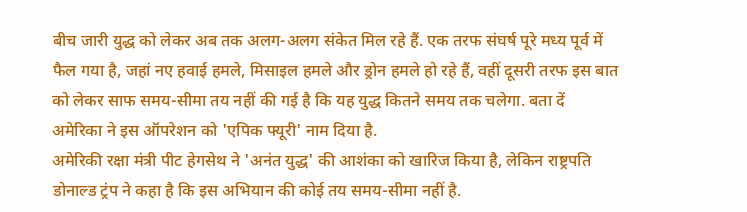बीच जारी युद्ध को लेकर अब तक अलग-अलग संकेत मिल रहे हैं. एक तरफ संघर्ष पूरे मध्य पूर्व में फैल गया है, जहां नए हवाई हमले, मिसाइल हमले और ड्रोन हमले हो रहे हैं, वहीं दूसरी तरफ इस बात को लेकर साफ समय-सीमा तय नहीं की गई है कि यह युद्ध कितने समय तक चलेगा. बता दें अमेरिका ने इस ऑपरेशन को 'एपिक फ्यूरी' नाम दिया है.
अमेरिकी रक्षा मंत्री पीट हेगसेथ ने 'अनंत युद्ध' की आशंका को खारिज किया है, लेकिन राष्ट्रपति डोनाल्ड ट्रंप ने कहा है कि इस अभियान की कोई तय समय-सीमा नहीं है.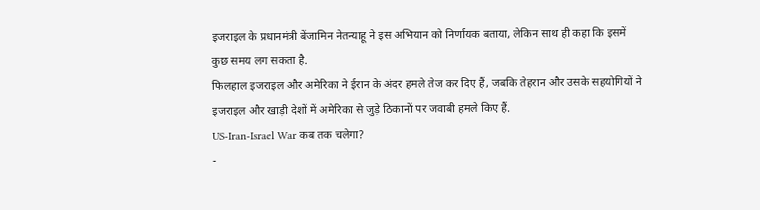इजराइल के प्रधानमंत्री बेंजामिन नेतन्याहू ने इस अभियान को निर्णायक बताया, लेकिन साथ ही कहा कि इसमें कुछ समय लग सकता है.
फिलहाल इजराइल और अमेरिका ने ईरान के अंदर हमले तेज कर दिए हैं, जबकि तेहरान और उसके सहयोगियों ने इजराइल और खाड़ी देशों में अमेरिका से जुड़े ठिकानों पर जवाबी हमले किए हैं.
US-Iran-Israel War कब तक चलेगा?
-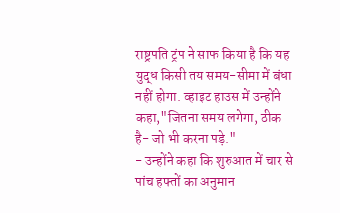राष्ट्रपति ट्रंप ने साफ किया है कि यह युद्ध किसी तय समय-सीमा में बंधा नहीं होगा. व्हाइट हाउस में उन्होंने कहा,"जितना समय लगेगा, ठीक है- जो भी करना पड़े."
- उन्होंने कहा कि शुरुआत में चार से पांच हफ्तों का अनुमान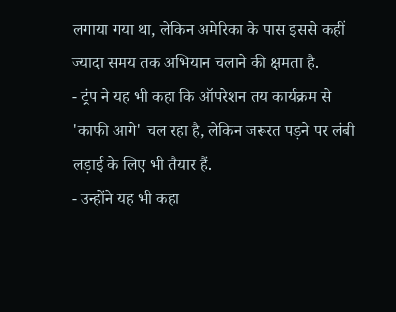लगाया गया था, लेकिन अमेरिका के पास इससे कहीं ज्यादा समय तक अभियान चलाने की क्षमता है.
- ट्रंप ने यह भी कहा कि ऑपरेशन तय कार्यक्रम से 'काफी आगे' चल रहा है, लेकिन जरूरत पड़ने पर लंबी लड़ाई के लिए भी तैयार हैं.
- उन्होंने यह भी कहा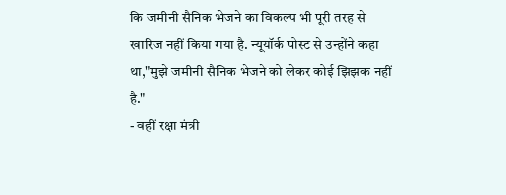कि जमीनी सैनिक भेजने का विकल्प भी पूरी तरह से खारिज नहीं किया गया है. न्यूयॉर्क पोस्ट से उन्होंने कहा था,"मुझे जमीनी सैनिक भेजने को लेकर कोई झिझक नहीं है."
- वहीं रक्षा मंत्री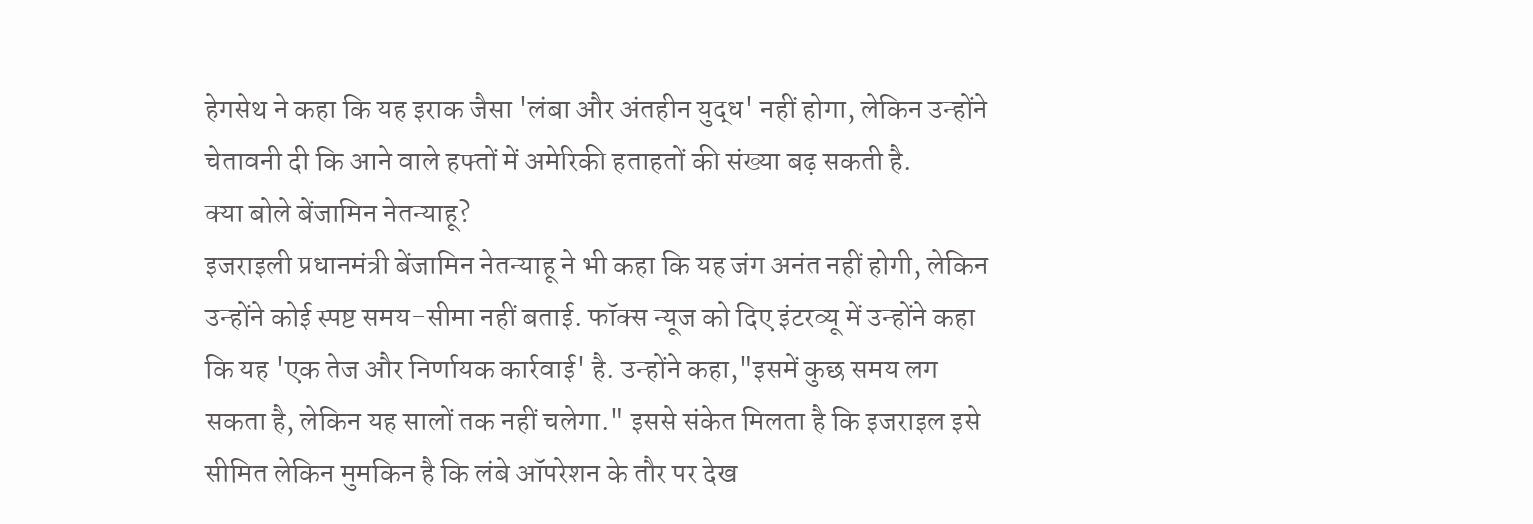हेगसेथ ने कहा कि यह इराक जैसा 'लंबा और अंतहीन युद्ध' नहीं होगा, लेकिन उन्होंने चेतावनी दी कि आने वाले हफ्तों में अमेरिकी हताहतों की संख्या बढ़ सकती है.
क्या बोले बेंजामिन नेतन्याहू?
इजराइली प्रधानमंत्री बेंजामिन नेतन्याहू ने भी कहा कि यह जंग अनंत नहीं होगी, लेकिन उन्होंने कोई स्पष्ट समय-सीमा नहीं बताई. फॉक्स न्यूज को दिए इंटरव्यू में उन्होंने कहा कि यह 'एक तेज और निर्णायक कार्रवाई' है. उन्होंने कहा,"इसमें कुछ समय लग सकता है, लेकिन यह सालों तक नहीं चलेगा." इससे संकेत मिलता है कि इजराइल इसे सीमित लेकिन मुमकिन है कि लंबे ऑपरेशन के तौर पर देख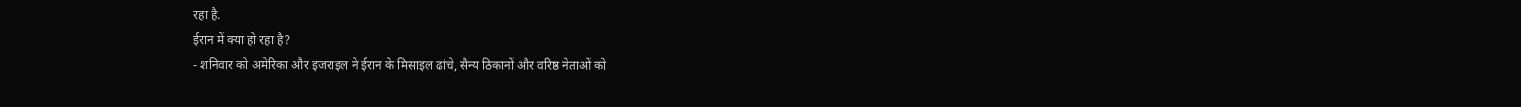रहा है.
ईरान में क्या हो रहा है?
- शनिवार को अमेरिका और इजराइल ने ईरान के मिसाइल ढांचे, सैन्य ठिकानों और वरिष्ठ नेताओं को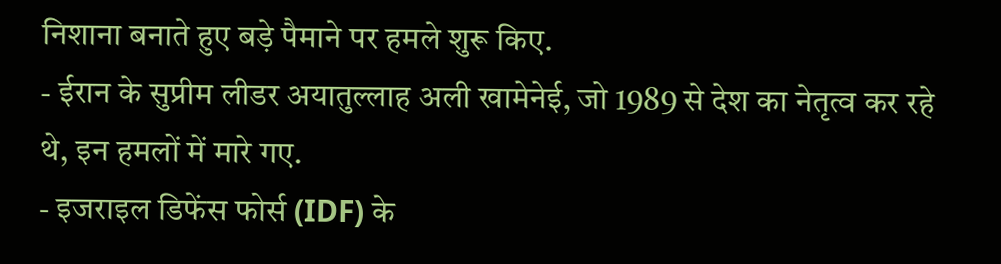निशाना बनाते हुए बड़े पैमाने पर हमले शुरू किए.
- ईरान के सुप्रीम लीडर अयातुल्लाह अली खामेनेई, जो 1989 से देश का नेतृत्व कर रहे थे, इन हमलों में मारे गए.
- इजराइल डिफेंस फोर्स (IDF) के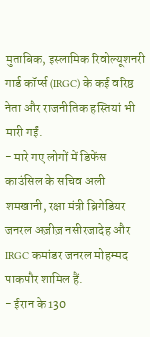मुताबिक, इस्लामिक रिवोल्यूशनरी गार्ड कॉर्प्स (IRGC) के कई वरिष्ठ नेता और राजनीतिक हस्तियां भी मारी गईं.
- मारे गए लोगों में डिफेंस काउंसिल के सचिव अली शमखानी, रक्षा मंत्री ब्रिगेडियर जनरल अज़ीज़ नसीरजादेह और IRGC कमांडर जनरल मोहम्मद पाकपौर शामिल हैं.
- ईरान के 130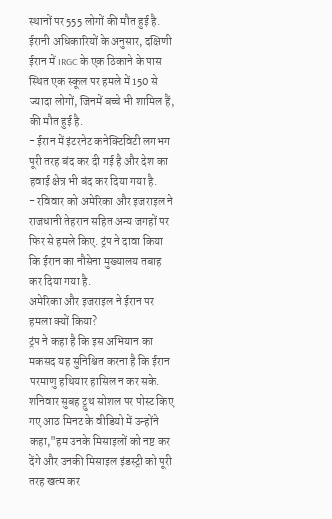स्थानों पर 555 लोगों की मौत हुई है. ईरानी अधिकारियों के अनुसार, दक्षिणी ईरान में IRGC के एक ठिकाने के पास स्थित एक स्कूल पर हमले में 150 से ज्यादा लोगों, जिनमें बच्चे भी शामिल हैं, की मौत हुई है.
- ईरान में इंटरनेट कनेक्टिविटी लगभग पूरी तरह बंद कर दी गई है और देश का हवाई क्षेत्र भी बंद कर दिया गया है.
- रविवार को अमेरिका और इजराइल ने राजधानी तेहरान सहित अन्य जगहों पर फिर से हमले किए. ट्रंप ने दावा किया कि ईरान का नौसेना मुख्यालय तबाह कर दिया गया है.
अमेरिका और इजराइल ने ईरान पर हमला क्यों किया?
ट्रंप ने कहा है कि इस अभियान का मकसद यह सुनिश्चित करना है कि ईरान परमाणु हथियार हासिल न कर सके. शनिवार सुबह ट्रुथ सोशल पर पोस्ट किए गए आठ मिनट के वीडियो में उन्होंने कहा,"हम उनके मिसाइलों को नष्ट कर देंगे और उनकी मिसाइल इंडस्ट्री को पूरी तरह खत्म कर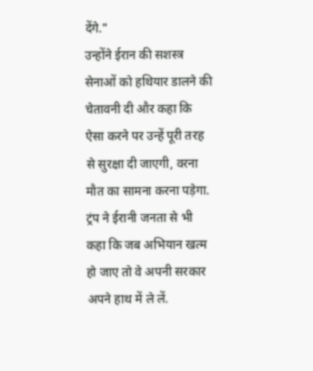देंगे."
उन्होंने ईरान की सशस्त्र सेनाओं को हथियार डालने की चेतावनी दी और कहा कि ऐसा करने पर उन्हें पूरी तरह से सुरक्षा दी जाएगी, वरना मौत का सामना करना पड़ेगा. ट्रंप ने ईरानी जनता से भी कहा कि जब अभियान खत्म हो जाए तो वे अपनी सरकार अपने हाथ में ले लें.